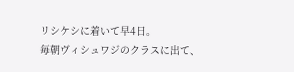リシケシに着いて早4日。
毎朝ヴィシュワジのクラスに出て、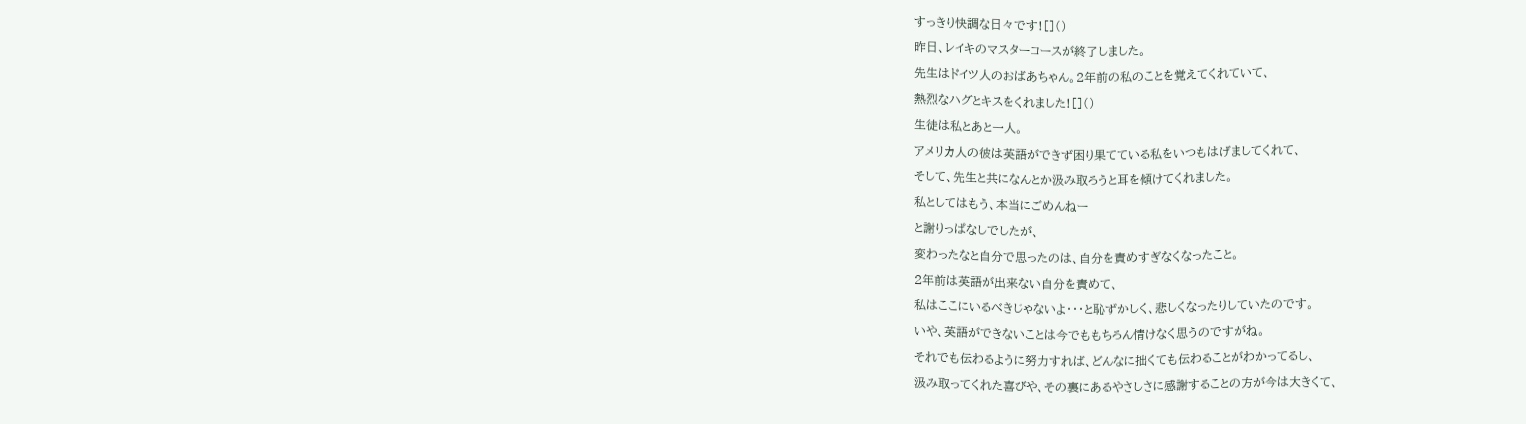すっきり快調な日々です![]()
昨日、レイキのマスターコースが終了しました。
先生はドイツ人のおばあちゃん。2年前の私のことを覚えてくれていて、
熱烈なハグとキスをくれました![]()
生徒は私とあと一人。
アメリカ人の彼は英語ができず困り果てている私をいつもはげましてくれて、
そして、先生と共になんとか汲み取ろうと耳を傾けてくれました。
私としてはもう、本当にごめんねー
と謝りっぱなしでしたが、
変わったなと自分で思ったのは、自分を責めすぎなくなったこと。
2年前は英語が出来ない自分を責めて、
私はここにいるべきじゃないよ・・・と恥ずかしく、悲しくなったりしていたのです。
いや、英語ができないことは今でももちろん情けなく思うのですがね。
それでも伝わるように努力すれば、どんなに拙くても伝わることがわかってるし、
汲み取ってくれた喜びや、その裏にあるやさしさに感謝することの方が今は大きくて、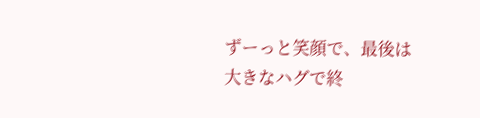ずーっと笑顔で、最後は大きなハグで終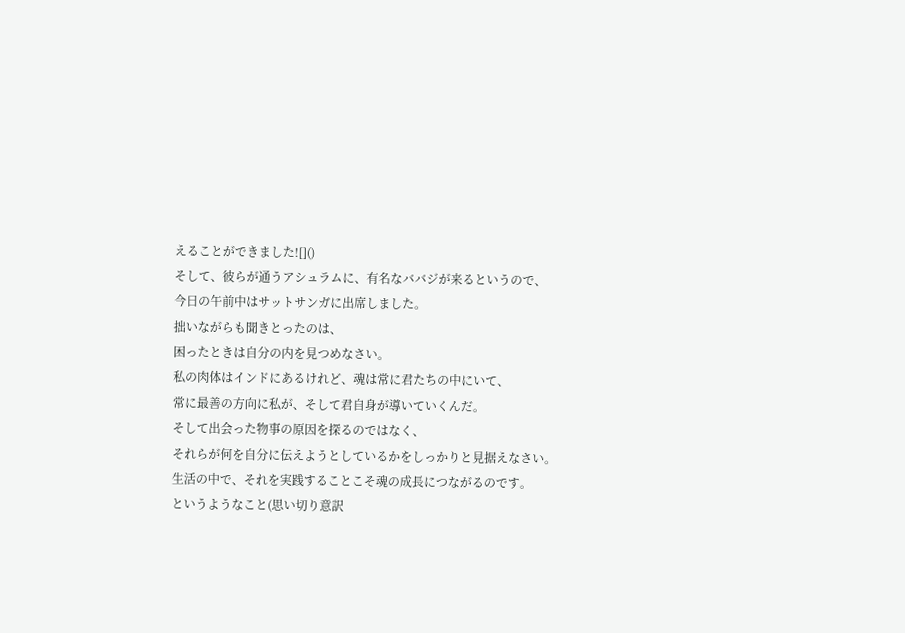えることができました![]()
そして、彼らが通うアシュラムに、有名なババジが来るというので、
今日の午前中はサットサンガに出席しました。
拙いながらも聞きとったのは、
困ったときは自分の内を見つめなさい。
私の肉体はインドにあるけれど、魂は常に君たちの中にいて、
常に最善の方向に私が、そして君自身が導いていくんだ。
そして出会った物事の原因を探るのではなく、
それらが何を自分に伝えようとしているかをしっかりと見据えなさい。
生活の中で、それを実践することこそ魂の成長につながるのです。
というようなこと(思い切り意訳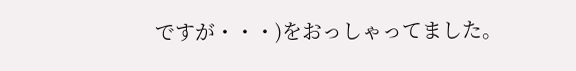ですが・・・)をおっしゃってました。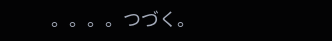。。。。つづく。